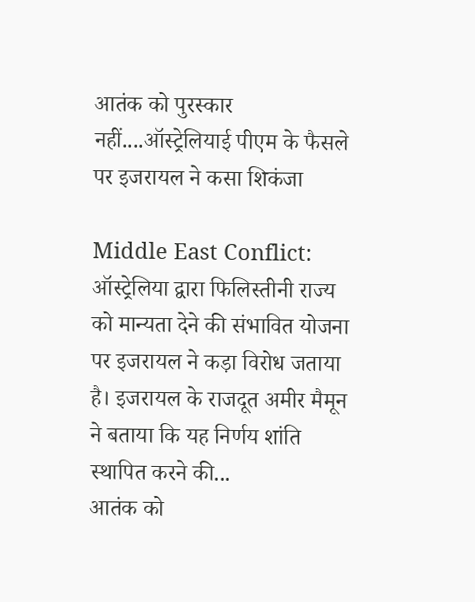आतंक को पुरस्कार नहीं....ऑस्ट्रेलियाई पीएम के फैसले पर इजरायल ने कसा शिकंजा

Middle East Conflict: ऑस्ट्रेलिया द्वारा फिलिस्तीनी राज्य को मान्यता देने की संभावित योजना पर इजरायल ने कड़ा विरोध जताया है। इजरायल के राजदूत अमीर मैमून ने बताया कि यह निर्णय शांति स्थापित करने की...
आतंक को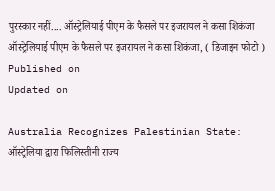पुरस्कार नहीं.... ऑस्ट्रेलियाई पीएम के फैसले पर इजरायल ने कसा शिकंजा
ऑस्ट्रेलियाई पीएम के फैसले पर इजरायल ने कसा शिकंजा, ( डिजाइन फोटो )
Published on
Updated on

Australia Recognizes Palestinian State: ऑस्ट्रेलिया द्वारा फिलिस्तीनी राज्य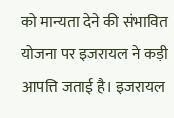को मान्यता देने की संभावित योजना पर इजरायल ने कड़ी आपत्ति जताई है। इजरायल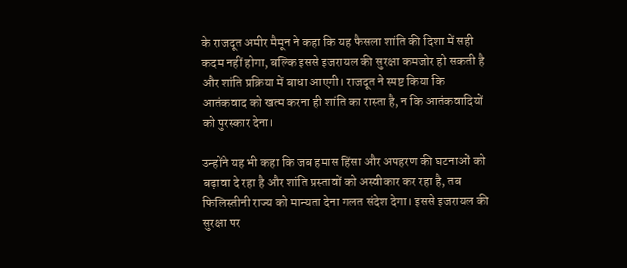के राजदूत अमीर मैमून ने कहा कि यह फैसला शांति की दिशा में सही कदम नहीं होगा, बल्कि इससे इजरायल की सुरक्षा कमजोर हो सकती है और शांति प्रक्रिया में बाधा आएगी। राजदूत ने स्पष्ट किया कि आतंकवाद को खत्म करना ही शांति का रास्ता है, न कि आतंकवादियों को पुरस्कार देना।

उन्होंने यह भी कहा कि जब हमास हिंसा और अपहरण की घटनाओं को बढ़ावा दे रहा है और शांति प्रस्तावों को अस्वीकार कर रहा है, तब फिलिस्तीनी राज्य को मान्यता देना गलत संदेश देगा। इससे इजरायल की सुरक्षा पर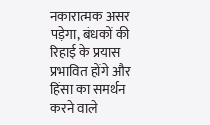नकारात्मक असर पड़ेगा, बंधकों की रिहाई के प्रयास प्रभावित होंगे और हिंसा का समर्थन करने वाले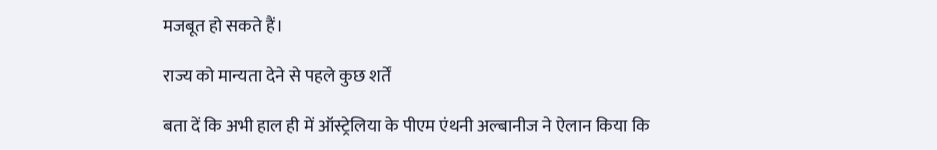मजबूत हो सकते हैं।

राज्य को मान्यता देने से पहले कुछ शर्तें

बता दें कि अभी हाल ही में ऑस्ट्रेलिया के पीएम एंथनी अल्बानीज ने ऐलान किया कि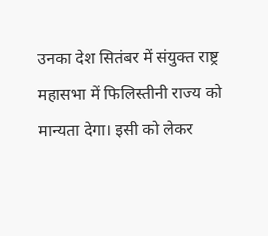उनका देश सितंबर में संयुक्त राष्ट्र महासभा में फिलिस्तीनी राज्य को मान्यता देगा। इसी को लेकर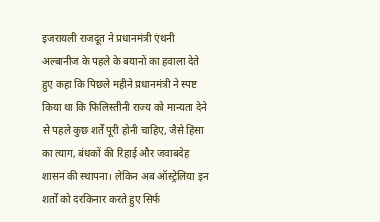इजरायली राजदूत ने प्रधानमंत्री एंथनी अल्बानीज के पहले के बयानों का हवाला देते हुए कहा कि पिछले महीने प्रधानमंत्री ने स्पष्ट किया था कि फिलिस्तीनी राज्य को मान्यता देने से पहले कुछ शर्तें पूरी होनी चाहिए, जैसे हिंसा का त्याग, बंधकों की रिहाई और जवाबदेह शासन की स्थापना। लेकिन अब ऑस्ट्रेलिया इन शर्तों को दरकिनार करते हुए सिर्फ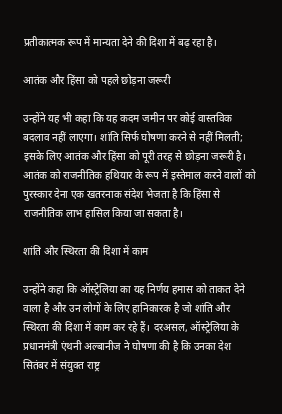प्रतीकात्मक रूप में मान्यता देने की दिशा में बढ़ रहा है।

आतंक और हिंसा को पहले छोड़ना जरूरी

उन्होंने यह भी कहा कि यह कदम जमीन पर कोई वास्तविक बदलाव नहीं लाएगा। शांति सिर्फ घोषणा करने से नहीं मिलती; इसके लिए आतंक और हिंसा को पूरी तरह से छोड़ना जरूरी है। आतंक को राजनीतिक हथियार के रूप में इस्तेमाल करने वालों को पुरस्कार देना एक खतरनाक संदेश भेजता है कि हिंसा से राजनीतिक लाभ हासिल किया जा सकता है।

शांति और स्थिरता की दिशा में काम

उन्होंने कहा कि ऑस्ट्रेलिया का यह निर्णय हमास को ताकत देने वाला है और उन लोगों के लिए हानिकारक है जो शांति और स्थिरता की दिशा में काम कर रहे हैं। दरअसल, ऑस्ट्रेलिया के प्रधानमंत्री एंथनी अल्बानीज ने घोषणा की है कि उनका देश सितंबर में संयुक्त राष्ट्र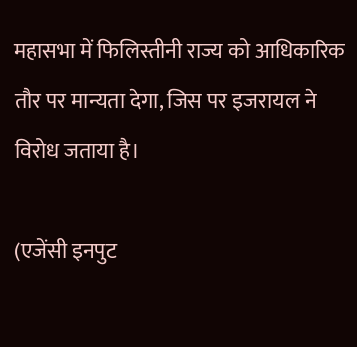महासभा में फिलिस्तीनी राज्य को आधिकारिक तौर पर मान्यता देगा, जिस पर इजरायल ने विरोध जताया है।

(एजेंसी इनपुट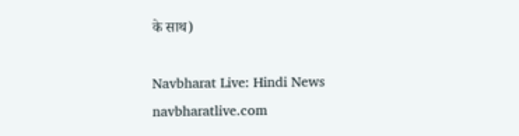के साथ)

Navbharat Live: Hindi News
navbharatlive.com